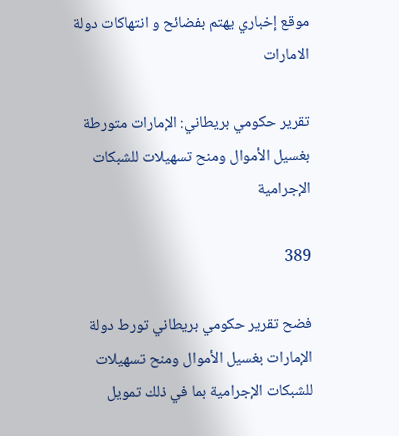موقع إخباري يهتم بفضائح و انتهاكات دولة الامارات

تقرير حكومي بريطاني: الإمارات متورطة بغسيل الأموال ومنح تسهيلات للشبكات الإجرامية

389

فضح تقرير حكومي بريطاني تورط دولة الإمارات بغسيل الأموال ومنح تسهيلات للشبكات الإجرامية بما في ذلك تمويل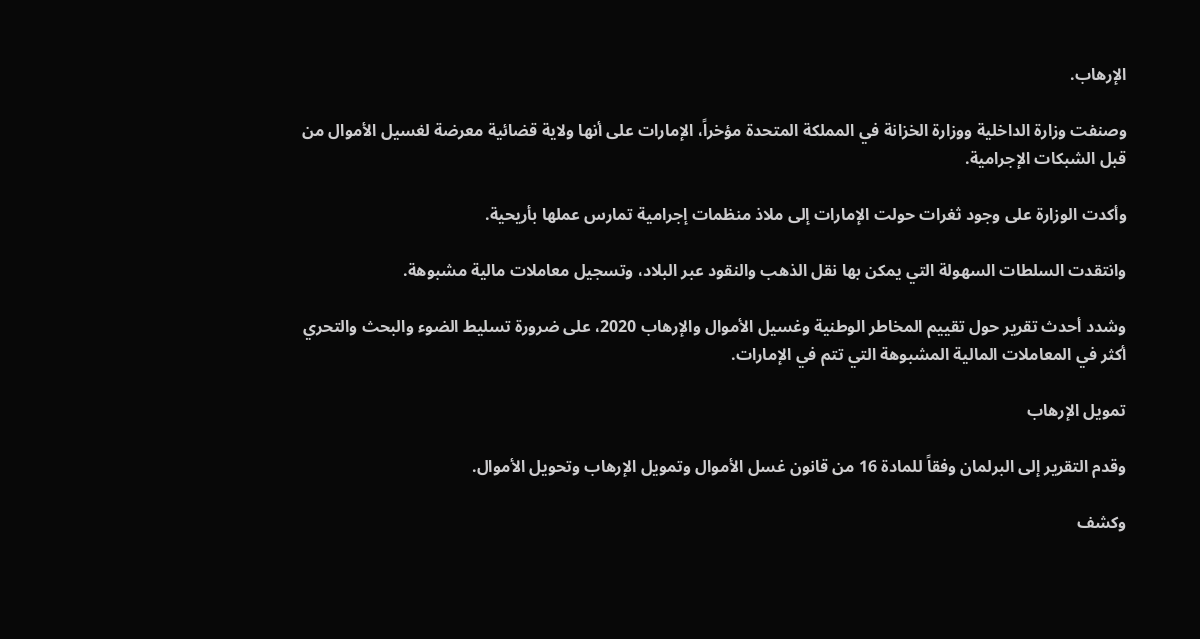الإرهاب.

وصنفت وزارة الداخلية ووزارة الخزانة في المملكة المتحدة مؤخراً، الإمارات على أنها ولاية قضائية معرضة لغسيل الأموال من قبل الشبكات الإجرامية.

وأكدت الوزارة على وجود ثغرات حولت الإمارات إلى ملاذ منظمات إجرامية تمارس عملها بأريحية.

وانتقدت السلطات السهولة التي يمكن بها نقل الذهب والنقود عبر البلاد، وتسجيل معاملات مالية مشبوهة.

وشدد أحدث تقرير حول تقييم المخاطر الوطنية وغسيل الأموال والإرهاب 2020، على ضرورة تسليط الضوء والبحث والتحري أكثر في المعاملات المالية المشبوهة التي تتم في الإمارات.

تمويل الإرهاب

وقدم التقرير إلى البرلمان وفقاً للمادة 16 من قانون غسل الأموال وتمويل الإرهاب وتحويل الأموال.

وكشف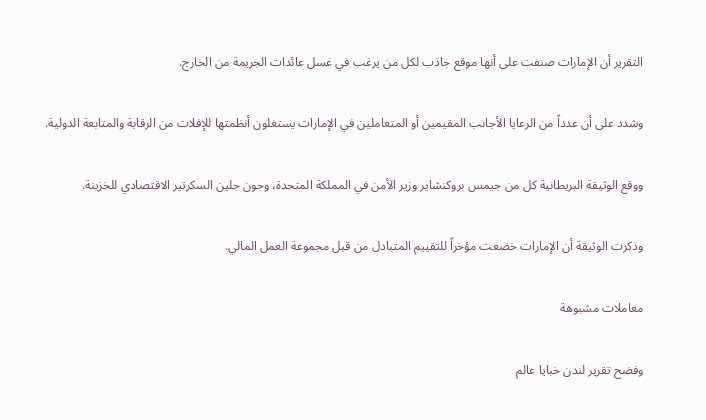التقرير أن الإمارات صنفت على أنها موقع جاذب لكل من يرغب في غسل عائدات الجريمة من الخارج.

وشدد على أن عدداً من الرعايا الأجانب المقيمين أو المتعاملين في الإمارات يستغلون أنظمتها للإفلات من الرقابة والمتابعة الدولية.

ووقع الوثيقة البريطانية كل من جيمس بروكنشاير وزير الأمن في المملكة المتحدة، وجون جلين السكرتير الاقتصادي للخزينة.

وذكرت الوثيقة أن الإمارات خضعت مؤخراً للتقييم المتبادل من قبل مجموعة العمل المالي.

معاملات مشبوهة

وفضح تقرير لندن خبايا عالم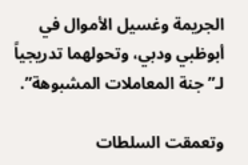الجريمة وغسيل الأموال في أبوظبي ودبي، وتحولهما تدريجياً لـ”جنة المعاملات المشبوهة”.

وتعمقت السلطات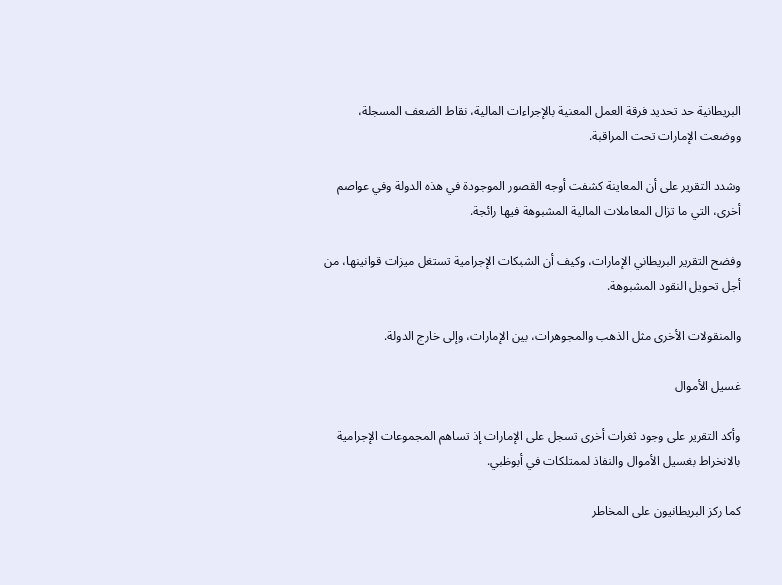البريطانية حد تحديد فرقة العمل المعنية بالإجراءات المالية، نقاط الضعف المسجلة، ووضعت الإمارات تحت المراقبة.

وشدد التقرير على أن المعاينة كشفت أوجه القصور الموجودة في هذه الدولة وفي عواصم أخرى، التي ما تزال المعاملات المالية المشبوهة فيها رائجة.

وفضح التقرير البريطاني الإمارات، وكيف أن الشبكات الإجرامية تستغل ميزات قوانينها، من أجل تحويل النقود المشبوهة.

والمنقولات الأخرى مثل الذهب والمجوهرات، بين الإمارات، وإلى خارج الدولة.

غسيل الأموال

وأكد التقرير على وجود ثغرات أخرى تسجل على الإمارات إذ تساهم المجموعات الإجرامية بالانخراط بغسيل الأموال والنفاذ لممتلكات في أبوظبي.

كما ركز البريطانيون على المخاطر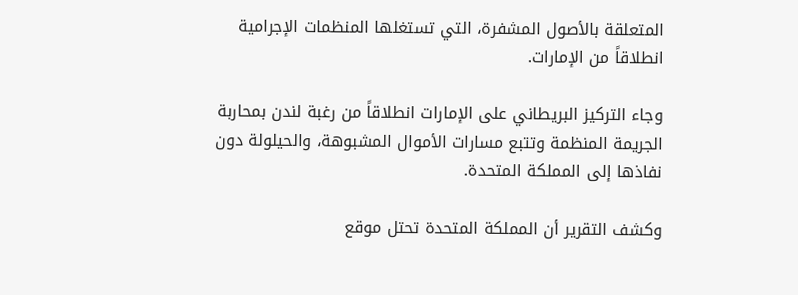المتعلقة بالأصول المشفرة، التي تستغلها المنظمات الإجرامية انطلاقاً من الإمارات.

وجاء التركيز البريطاني على الإمارات انطلاقاً من رغبة لندن بمحاربة الجريمة المنظمة وتتبع مسارات الأموال المشبوهة، والحيلولة دون نفاذها إلى المملكة المتحدة.

وكشف التقرير أن المملكة المتحدة تحتل موقع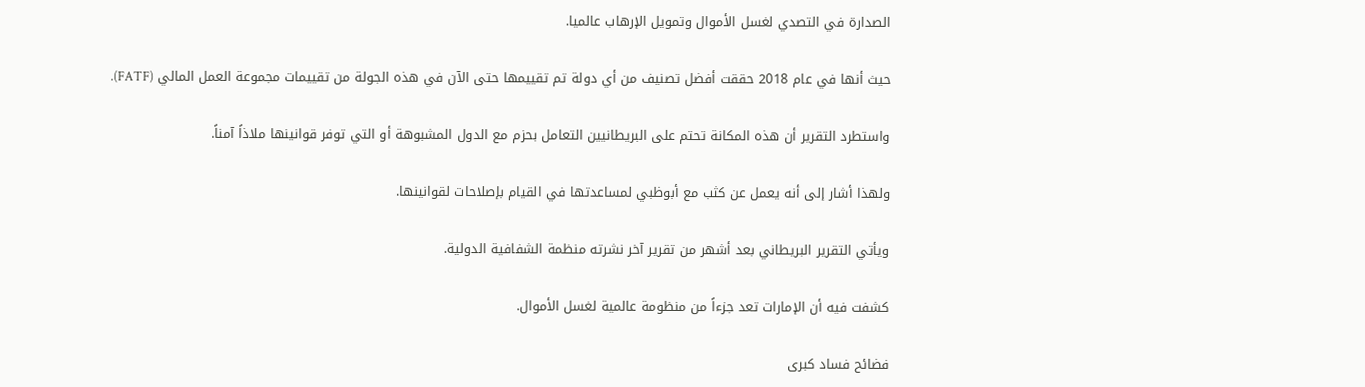الصدارة في التصدي لغسل الأموال وتمويل الإرهاب عالميا.

حيث أنها في عام 2018 حققت أفضل تصنيف من أي دولة تم تقييمها حتى الآن في هذه الجولة من تقييمات مجموعة العمل المالي (FATF).

واستطرد التقرير أن هذه المكانة تحتم على البريطانيين التعامل بحزم مع الدول المشبوهة أو التي توفر قوانينها ملاذاً آمناً.

ولهذا أشار إلى أنه يعمل عن كثب مع أبوظبي لمساعدتها في القيام بإصلاحات لقوانينها.

ويأتي التقرير البريطاني بعد أشهر من تقرير آخر نشرته منظمة الشفافية الدولية.

كشفت فيه أن الإمارات تعد جزءاً من منظومة عالمية لغسل الأموال.

فضائح فساد كبرى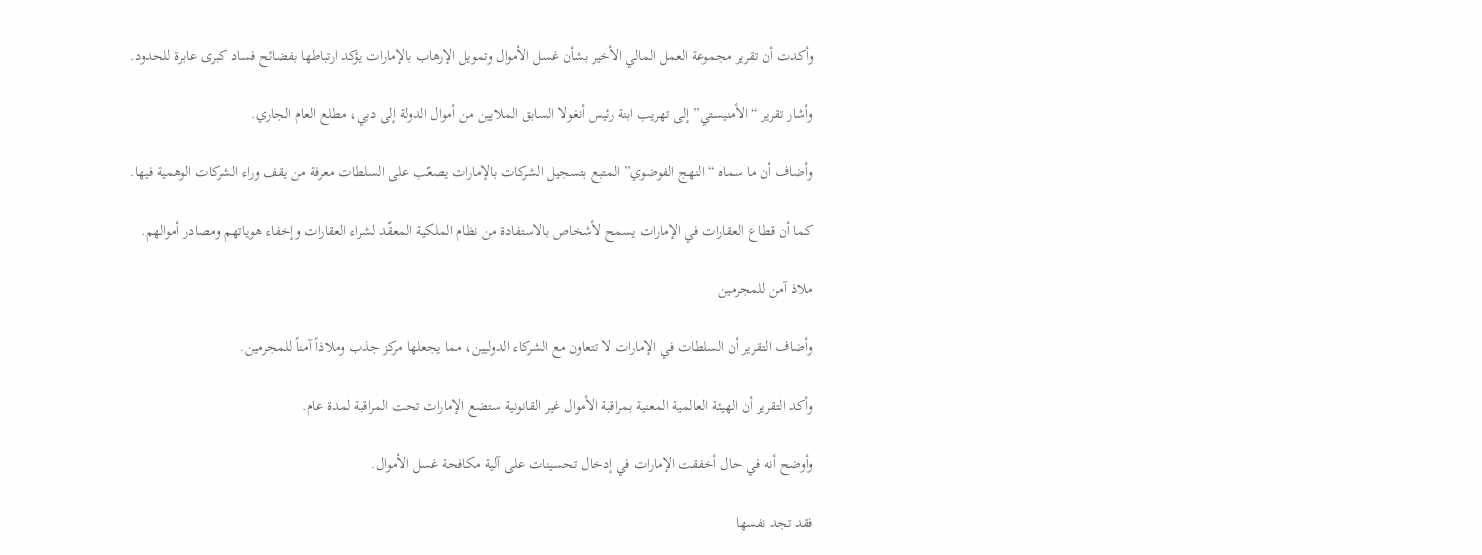وأكدت أن تقرير مجموعة العمل المالي الأخير بشأن غسل الأموال وتمويل الإرهاب بالإمارات يؤكد ارتباطها بفضائح فساد كبرى عابرة للحدود.

وأشار تقرير “الأمنيستي” إلى تهريب ابنة رئيس أنغولا السابق الملايين من أموال الدولة إلى دبي، مطلع العام الجاري.

وأضاف أن ما سماه “النهج الفوضوي” المتبع بتسجيل الشركات بالإمارات يصعّب على السلطات معرفة من يقف وراء الشركات الوهمية فيها.

كما أن قطاع العقارات في الإمارات يسمح لأشخاص بالاستفادة من نظام الملكية المعقّد لشراء العقارات وإخفاء هوياتهم ومصادر أموالهم.

ملاذ آمن للمجرمين

وأضاف التقرير أن السلطات في الإمارات لا تتعاون مع الشركاء الدوليين، مما يجعلها مركز جذب وملاذاً آمناً للمجرمين.

وأكد التقرير أن الهيئة العالمية المعنية بمراقبة الأموال غير القانونية ستضع الإمارات تحت المراقبة لمدة عام.

وأوضح أنه في حال أخفقت الإمارات في إدخال تحسينات على آلية مكافحة غسل الأموال.

فقد تجد نفسها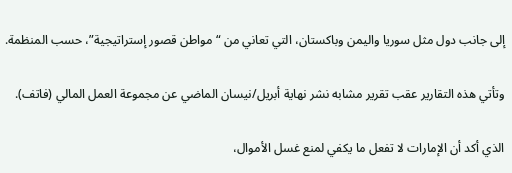إلى جانب دول مثل سوريا واليمن وباكستان، التي تعاني من “مواطن قصور إستراتيجية”، حسب المنظمة.

وتأتي هذه التقارير عقب تقرير مشابه نشر نهاية أبريل/نيسان الماضي عن مجموعة العمل المالي (فاتف).

الذي أكد أن الإمارات لا تفعل ما يكفي لمنع غسل الأموال،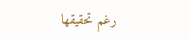رغم تحقيقها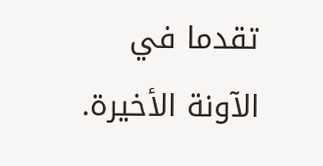تقدما في الآونة الأخيرة.